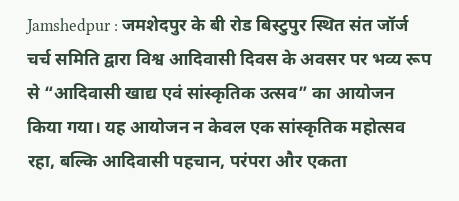Jamshedpur : जमशेदपुर के बी रोड बिस्टुपुर स्थित संत जॉर्ज चर्च समिति द्वारा विश्व आदिवासी दिवस के अवसर पर भव्य रूप से “आदिवासी खाद्य एवं सांस्कृतिक उत्सव” का आयोजन किया गया। यह आयोजन न केवल एक सांस्कृतिक महोत्सव रहा, बल्कि आदिवासी पहचान, परंपरा और एकता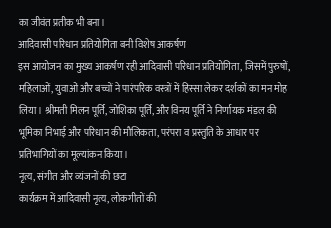का जीवंत प्रतीक भी बना।
आदिवासी परिधान प्रतियोगिता बनी विशेष आकर्षण
इस आयोजन का मुख्य आकर्षण रही आदिवासी परिधान प्रतियोगिता, जिसमें पुरुषों, महिलाओं, युवाओं और बच्चों ने पारंपरिक वस्त्रों में हिस्सा लेकर दर्शकों का मन मोह लिया। श्रीमती मिलन पूर्ति, जोशिका पूर्ति, और विनय पूर्ति ने निर्णायक मंडल की भूमिका निभाई और परिधान की मौलिकता, परंपरा व प्रस्तुति के आधार पर प्रतिभागियों का मूल्यांकन किया।
नृत्य, संगीत और व्यंजनों की छटा
कार्यक्रम में आदिवासी नृत्य, लोकगीतों की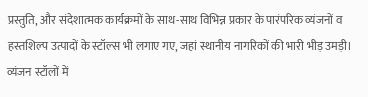प्रस्तुति, और संदेशात्मक कार्यक्रमों के साथ-साथ विभिन्न प्रकार के पारंपरिक व्यंजनों व हस्तशिल्प उत्पादों के स्टॉल्स भी लगाए गए, जहां स्थानीय नागरिकों की भारी भीड़ उमड़ी। व्यंजन स्टॉलों में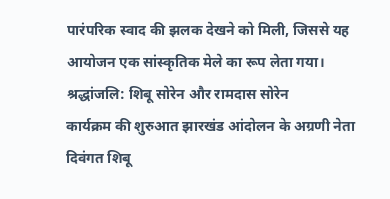पारंपरिक स्वाद की झलक देखने को मिली, जिससे यह आयोजन एक सांस्कृतिक मेले का रूप लेता गया।
श्रद्धांजलि: शिबू सोरेन और रामदास सोरेन
कार्यक्रम की शुरुआत झारखंड आंदोलन के अग्रणी नेता दिवंगत शिबू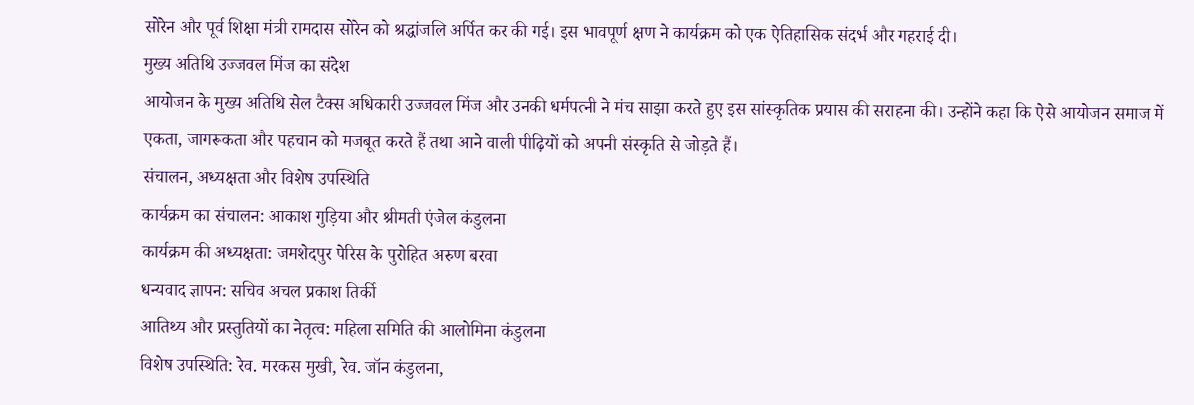सोरेन और पूर्व शिक्षा मंत्री रामदास सोरेन को श्रद्धांजलि अर्पित कर की गई। इस भावपूर्ण क्षण ने कार्यक्रम को एक ऐतिहासिक संदर्भ और गहराई दी।
मुख्य अतिथि उज्जवल मिंज का संदेश
आयोजन के मुख्य अतिथि सेल टैक्स अधिकारी उज्जवल मिंज और उनकी धर्मपत्नी ने मंच साझा करते हुए इस सांस्कृतिक प्रयास की सराहना की। उन्होंने कहा कि ऐसे आयोजन समाज में एकता, जागरूकता और पहचान को मजबूत करते हैं तथा आने वाली पीढ़ियों को अपनी संस्कृति से जोड़ते हैं।
संचालन, अध्यक्षता और विशेष उपस्थिति
कार्यक्रम का संचालन: आकाश गुड़िया और श्रीमती एंजेल कंडुलना
कार्यक्रम की अध्यक्षता: जमशेदपुर पेरिस के पुरोहित अरुण बरवा
धन्यवाद ज्ञापन: सचिव अचल प्रकाश तिर्की
आतिथ्य और प्रस्तुतियों का नेतृत्व: महिला समिति की आलोमिना कंडुलना
विशेष उपस्थिति: रेव. मरकस मुखी, रेव. जॉन कंडुलना,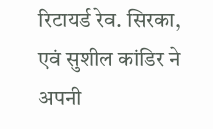रिटायर्ड रेव. सिरका, एवं सुशील कांडिर ने अपनी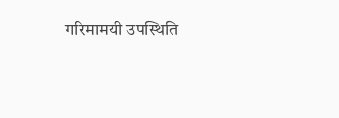गरिमामयी उपस्थिति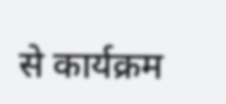से कार्यक्रम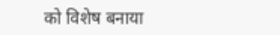को विशेष बनाया